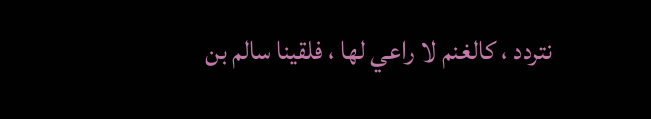نتردد ، كالغنم لا راعي لها ، فلقينا سالم بن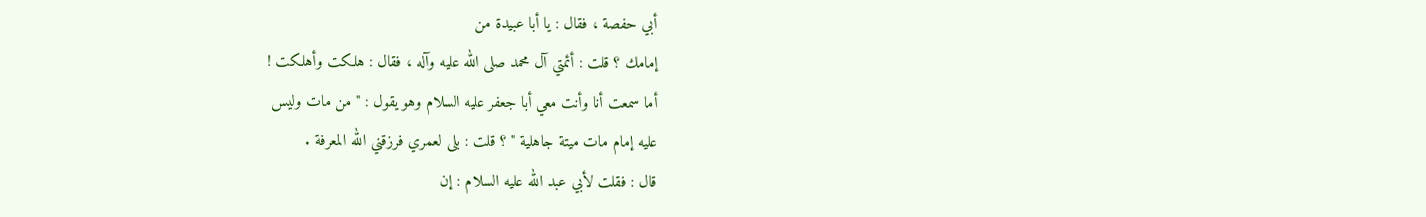أبي حفصة ، فقال : يا أبا عبيدة من
إمامك ؟ قلت : أئمتي آل محمد صلى الله عليه وآله ، فقال : هلكت وأهلكت !
أما سمعت أنا وأنت معي أبا جعفر عليه السلام وهو يقول : " من مات وليس
عليه إمام مات ميتة جاهلية " ؟ قلت : بلى لعمري فرزقني الله المعرفة .
قال : فقلت لأبي عبد الله عليه السلام : إن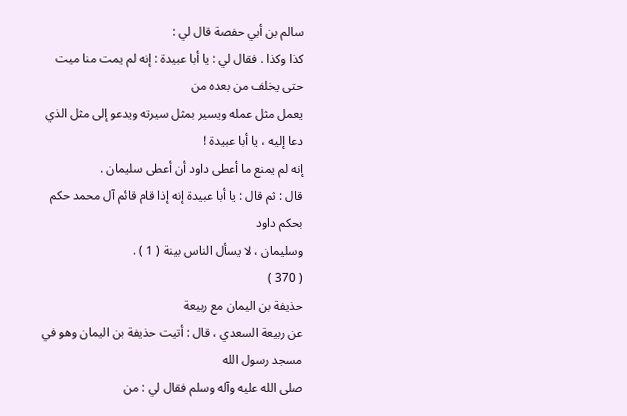سالم بن أبي حفصة قال لي :
كذا وكذا . فقال لي : يا أبا عبيدة : إنه لم يمت منا ميت حتى يخلف من بعده من
يعمل مثل عمله ويسير بمثل سيرته ويدعو إلى مثل الذي دعا إليه ، يا أبا عبيدة !
إنه لم يمنع ما أعطى داود أن أعطى سليمان .
قال : ثم قال : يا أبا عبيدة إنه إذا قام قائم آل محمد حكم بحكم داود
وسليمان ، لا يسأل الناس بينة ( 1 ) .
( 370 )
حذيفة بن اليمان مع ربيعة
عن ربيعة السعدي ، قال : أتيت حذيفة بن اليمان وهو في مسجد رسول الله
صلى الله عليه وآله وسلم فقال لي : من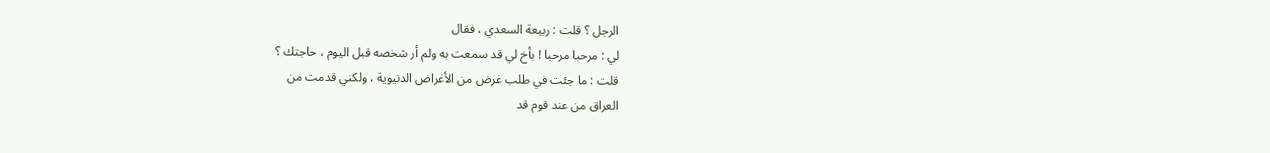الرجل ؟ قلت : ربيعة السعدي ، فقال
لي : مرحبا مرحبا ! بأخ لي قد سمعت به ولم أر شخصه قبل اليوم ، حاجتك ؟
قلت : ما جئت في طلب غرض من الأغراض الدنيوية ، ولكني قدمت من
العراق من عند قوم قد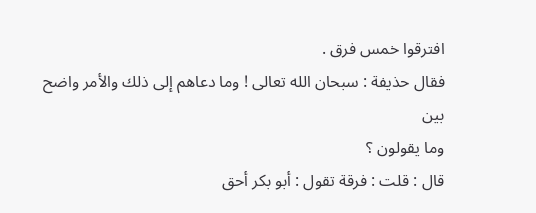افترقوا خمس فرق .
فقال حذيفة : سبحان الله تعالى ! وما دعاهم إلى ذلك والأمر واضح بين
وما يقولون ؟
قال : قلت : فرقة تقول : أبو بكر أحق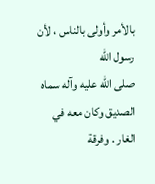بالأمر وأولى بالناس ، لأن رسول الله
صلى الله عليه وآله سماه الصديق وكان معه في الغار . وفرقة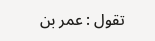تقول : عمر بن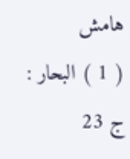هامش
( 1 ) البحار : ج 23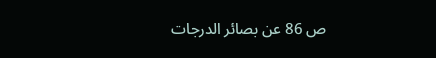ص 86 عن بصائر الدرجات